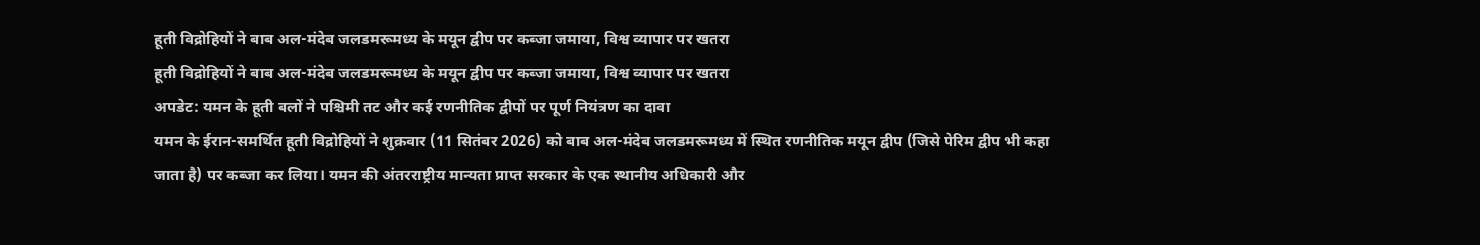हूती विद्रोहियों ने बाब अल-मंदेब जलडमरूमध्य के मयून द्वीप पर कब्जा जमाया, विश्व व्यापार पर खतरा
हूती विद्रोहियों ने बाब अल-मंदेब जलडमरूमध्य के मयून द्वीप पर कब्जा जमाया, विश्व व्यापार पर खतरा
अपडेट: यमन के हूती बलों ने पश्चिमी तट और कई रणनीतिक द्वीपों पर पूर्ण नियंत्रण का दावा
यमन के ईरान-समर्थित हूती विद्रोहियों ने शुक्रवार (11 सितंबर 2026) को बाब अल-मंदेब जलडमरूमध्य में स्थित रणनीतिक मयून द्वीप (जिसे पेरिम द्वीप भी कहा जाता है) पर कब्जा कर लिया। यमन की अंतरराष्ट्रीय मान्यता प्राप्त सरकार के एक स्थानीय अधिकारी और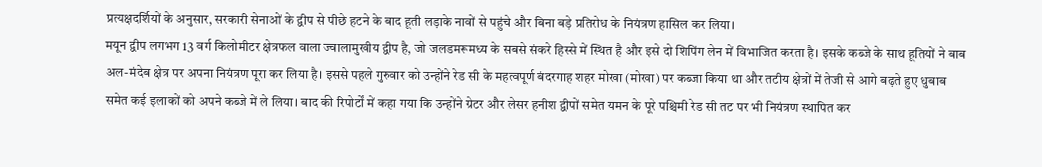प्रत्यक्षदर्शियों के अनुसार, सरकारी सेनाओं के द्वीप से पीछे हटने के बाद हूती लड़ाके नावों से पहुंचे और बिना बड़े प्रतिरोध के नियंत्रण हासिल कर लिया।
मयून द्वीप लगभग 13 वर्ग किलोमीटर क्षेत्रफल वाला ज्वालामुखीय द्वीप है, जो जलडमरूमध्य के सबसे संकरे हिस्से में स्थित है और इसे दो शिपिंग लेन में विभाजित करता है। इसके कब्जे के साथ हूतियों ने बाब अल-मंदेब क्षेत्र पर अपना नियंत्रण पूरा कर लिया है। इससे पहले गुरुवार को उन्होंने रेड सी के महत्वपूर्ण बंदरगाह शहर मोखा (मोखा) पर कब्जा किया था और तटीय क्षेत्रों में तेजी से आगे बढ़ते हुए धुबाब समेत कई इलाकों को अपने कब्जे में ले लिया। बाद की रिपोर्टों में कहा गया कि उन्होंने ग्रेटर और लेसर हनीश द्वीपों समेत यमन के पूरे पश्चिमी रेड सी तट पर भी नियंत्रण स्थापित कर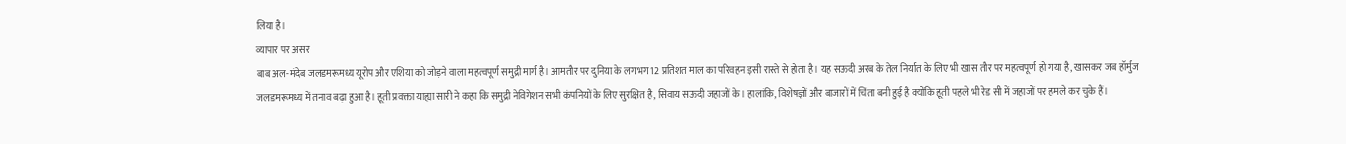लिया है।
व्यापार पर असर
बाब अल-मंदेब जलडमरूमध्य यूरोप और एशिया को जोड़ने वाला महत्वपूर्ण समुद्री मार्ग है। आमतौर पर दुनिया के लगभग 12 प्रतिशत माल का परिवहन इसी रास्ते से होता है। यह सऊदी अरब के तेल निर्यात के लिए भी खास तौर पर महत्वपूर्ण हो गया है, खासकर जब हॉर्मुज जलडमरूमध्य में तनाव बढ़ा हुआ है। हूती प्रवक्ता याह्या सारी ने कहा कि समुद्री नेविगेशन सभी कंपनियों के लिए सुरक्षित है, सिवाय सऊदी जहाजों के। हालांकि, विशेषज्ञों और बाजारों में चिंता बनी हुई है क्योंकि हूती पहले भी रेड सी में जहाजों पर हमले कर चुके हैं।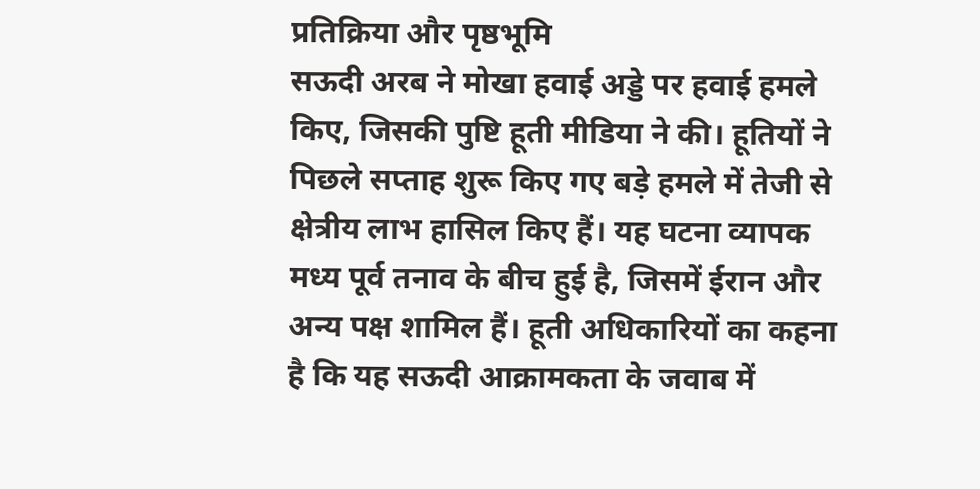प्रतिक्रिया और पृष्ठभूमि
सऊदी अरब ने मोखा हवाई अड्डे पर हवाई हमले किए, जिसकी पुष्टि हूती मीडिया ने की। हूतियों ने पिछले सप्ताह शुरू किए गए बड़े हमले में तेजी से क्षेत्रीय लाभ हासिल किए हैं। यह घटना व्यापक मध्य पूर्व तनाव के बीच हुई है, जिसमें ईरान और अन्य पक्ष शामिल हैं। हूती अधिकारियों का कहना है कि यह सऊदी आक्रामकता के जवाब में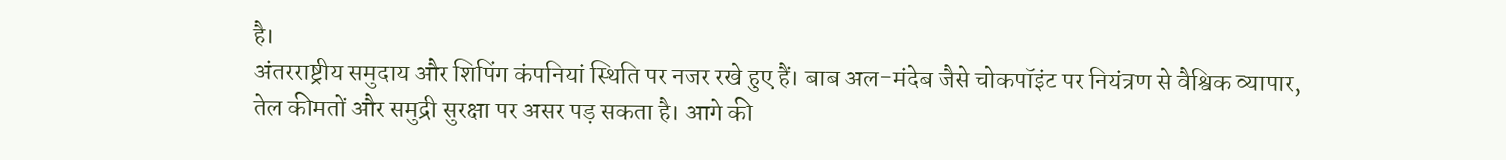है।
अंतरराष्ट्रीय समुदाय और शिपिंग कंपनियां स्थिति पर नजर रखे हुए हैं। बाब अल-मंदेब जैसे चोकपॉइंट पर नियंत्रण से वैश्विक व्यापार, तेल कीमतों और समुद्री सुरक्षा पर असर पड़ सकता है। आगे की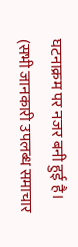घटनाक्रम पर नजर बनी हुई है।
(सभी जानकारी उपलब्ध समाचार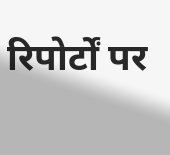रिपोर्टों पर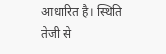आधारित है। स्थिति तेजी से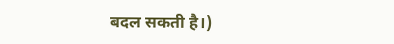बदल सकती है।)